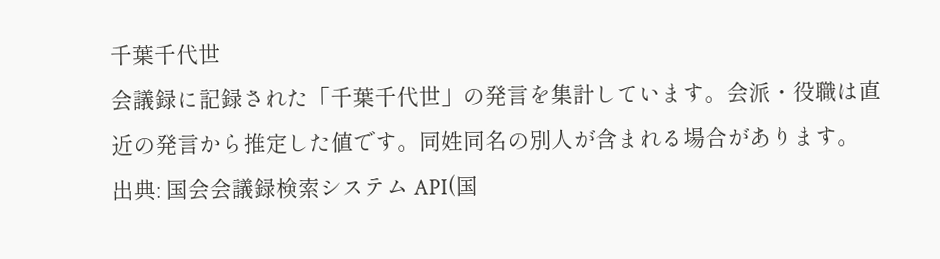千葉千代世
会議録に記録された「千葉千代世」の発言を集計しています。会派・役職は直近の発言から推定した値です。同姓同名の別人が含まれる場合があります。
出典: 国会会議録検索システム API(国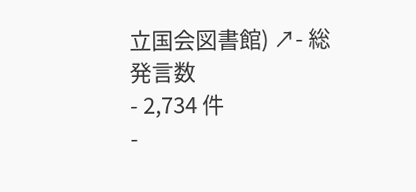立国会図書館) ↗- 総発言数
- 2,734 件
-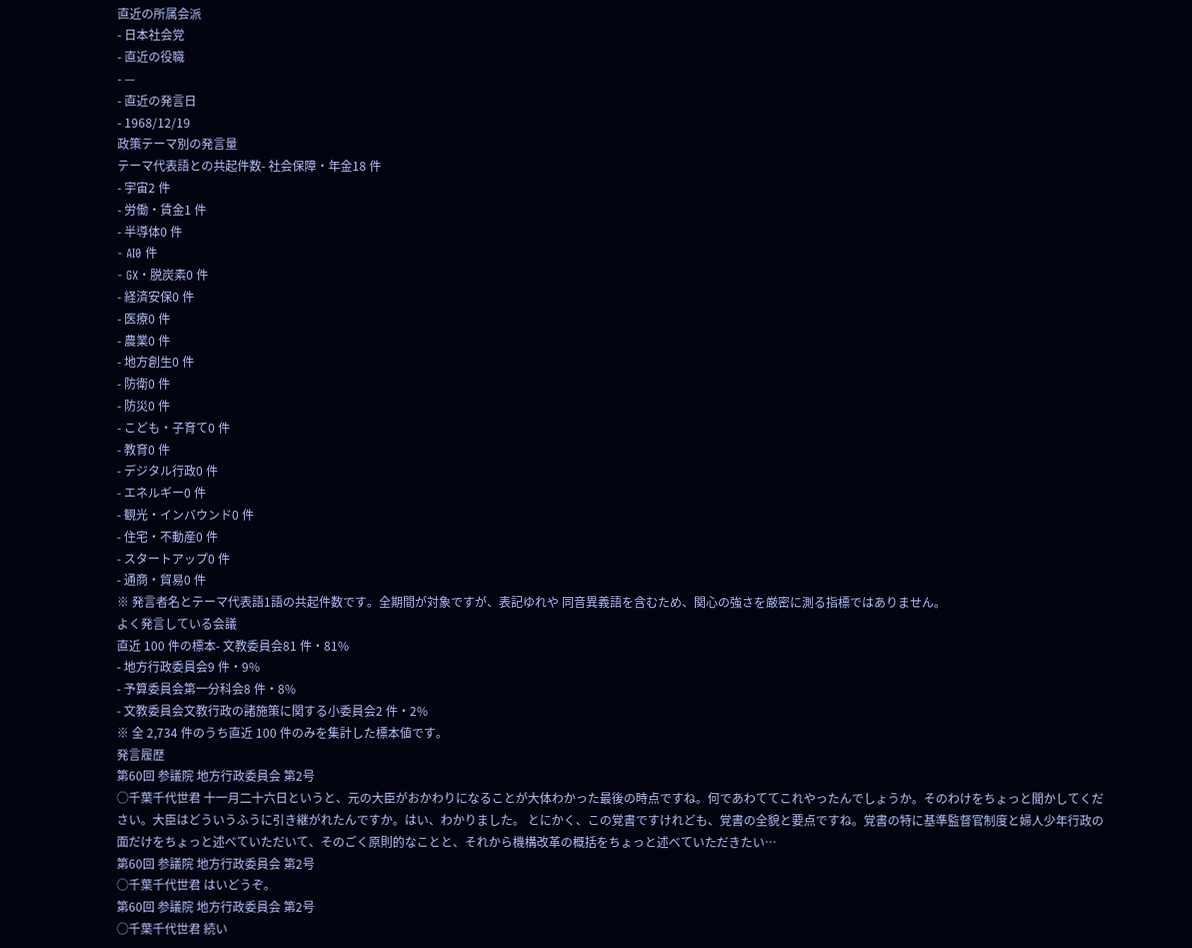直近の所属会派
- 日本社会党
- 直近の役職
- —
- 直近の発言日
- 1968/12/19
政策テーマ別の発言量
テーマ代表語との共起件数- 社会保障・年金18 件
- 宇宙2 件
- 労働・賃金1 件
- 半導体0 件
- AI0 件
- GX・脱炭素0 件
- 経済安保0 件
- 医療0 件
- 農業0 件
- 地方創生0 件
- 防衛0 件
- 防災0 件
- こども・子育て0 件
- 教育0 件
- デジタル行政0 件
- エネルギー0 件
- 観光・インバウンド0 件
- 住宅・不動産0 件
- スタートアップ0 件
- 通商・貿易0 件
※ 発言者名とテーマ代表語1語の共起件数です。全期間が対象ですが、表記ゆれや 同音異義語を含むため、関心の強さを厳密に測る指標ではありません。
よく発言している会議
直近 100 件の標本- 文教委員会81 件・81%
- 地方行政委員会9 件・9%
- 予算委員会第一分科会8 件・8%
- 文教委員会文教行政の諸施策に関する小委員会2 件・2%
※ 全 2,734 件のうち直近 100 件のみを集計した標本値です。
発言履歴
第60回 参議院 地方行政委員会 第2号
○千葉千代世君 十一月二十六日というと、元の大臣がおかわりになることが大体わかった最後の時点ですね。何であわててこれやったんでしょうか。そのわけをちょっと聞かしてください。大臣はどういうふうに引き継がれたんですか。はい、わかりました。 とにかく、この覚書ですけれども、覚書の全貌と要点ですね。覚書の特に基準監督官制度と婦人少年行政の面だけをちょっと述べていただいて、そのごく原則的なことと、それから機構改革の概括をちょっと述べていただきたい…
第60回 参議院 地方行政委員会 第2号
○千葉千代世君 はいどうぞ。
第60回 参議院 地方行政委員会 第2号
○千葉千代世君 続い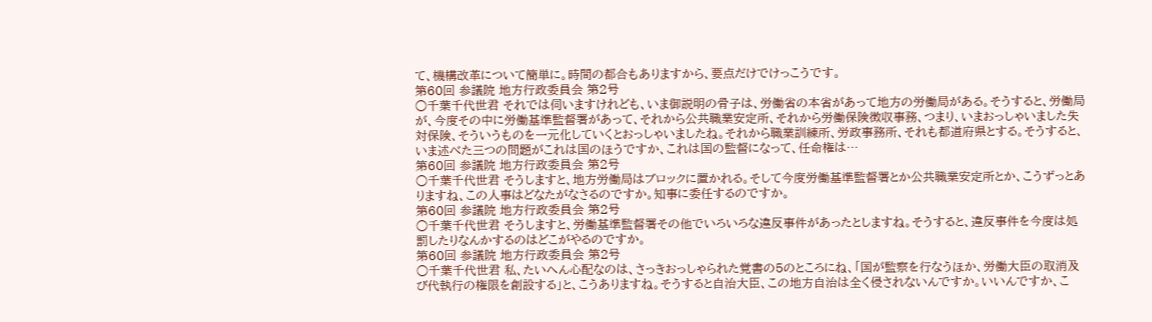て、機構改革について簡単に。時間の都合もありますから、要点だけでけっこうです。
第60回 参議院 地方行政委員会 第2号
○千葉千代世君 それでは伺いますけれども、いま御説明の骨子は、労働省の本省があって地方の労働局がある。そうすると、労働局が、今度その中に労働基準監督署があって、それから公共職業安定所、それから労働保険徴収事務、つまり、いまおっしゃいました失対保険、そういうものを一元化していくとおっしゃいましたね。それから職業訓練所、労政事務所、それも都道府県とする。そうすると、いま述べた三つの問題がこれは国のほうですか、これは国の監督になって、任命権は…
第60回 参議院 地方行政委員会 第2号
○千葉千代世君 そうしますと、地方労働局はブロックに置かれる。そして今度労働基準監督署とか公共職業安定所とか、こうずっとありますね、この人事はどなたがなさるのですか。知事に委任するのですか。
第60回 参議院 地方行政委員会 第2号
○千葉千代世君 そうしますと、労働基準監督署その他でいろいろな違反事件があったとしますね。そうすると、違反事件を今度は処罰したりなんかするのはどこがやるのですか。
第60回 参議院 地方行政委員会 第2号
○千葉千代世君 私、たいへん心配なのは、さっきおっしゃられた覚書の5のところにね、「国が監察を行なうほか、労働大臣の取消及び代執行の権限を創設する」と、こうありますね。そうすると自治大臣、この地方自治は全く侵されないんですか。いいんですか、こ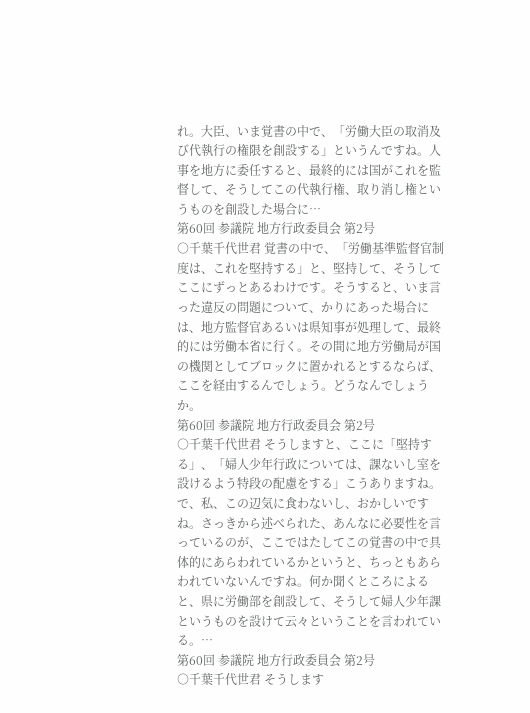れ。大臣、いま覚書の中で、「労働大臣の取消及び代執行の権限を創設する」というんですね。人事を地方に委任すると、最終的には国がこれを監督して、そうしてこの代執行権、取り消し権というものを創設した場合に…
第60回 参議院 地方行政委員会 第2号
○千葉千代世君 覚書の中で、「労働基準監督官制度は、これを堅持する」と、堅持して、そうしてここにずっとあるわけです。そうすると、いま言った違反の問題について、かりにあった場合には、地方監督官あるいは県知事が処理して、最終的には労働本省に行く。その間に地方労働局が国の機関としてブロックに置かれるとするならば、ここを経由するんでしょう。どうなんでしょうか。
第60回 参議院 地方行政委員会 第2号
○千葉千代世君 そうしますと、ここに「堅持する」、「婦人少年行政については、課ないし室を設けるよう特段の配慮をする」こうありますね。で、私、この辺気に食わないし、おかしいですね。さっきから述べられた、あんなに必要性を言っているのが、ここではたしてこの覚書の中で具体的にあらわれているかというと、ちっともあらわれていないんですね。何か聞くところによると、県に労働部を創設して、そうして婦人少年課というものを設けて云々ということを言われている。…
第60回 参議院 地方行政委員会 第2号
○千葉千代世君 そうします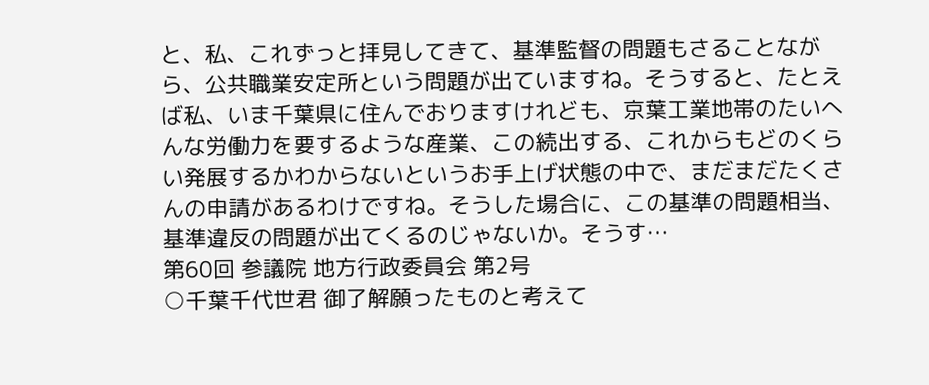と、私、これずっと拝見してきて、基準監督の問題もさることながら、公共職業安定所という問題が出ていますね。そうすると、たとえば私、いま千葉県に住んでおりますけれども、京葉工業地帯のたいへんな労働力を要するような産業、この続出する、これからもどのくらい発展するかわからないというお手上げ状態の中で、まだまだたくさんの申請があるわけですね。そうした場合に、この基準の問題相当、基準違反の問題が出てくるのじゃないか。そうす…
第60回 参議院 地方行政委員会 第2号
○千葉千代世君 御了解願ったものと考えて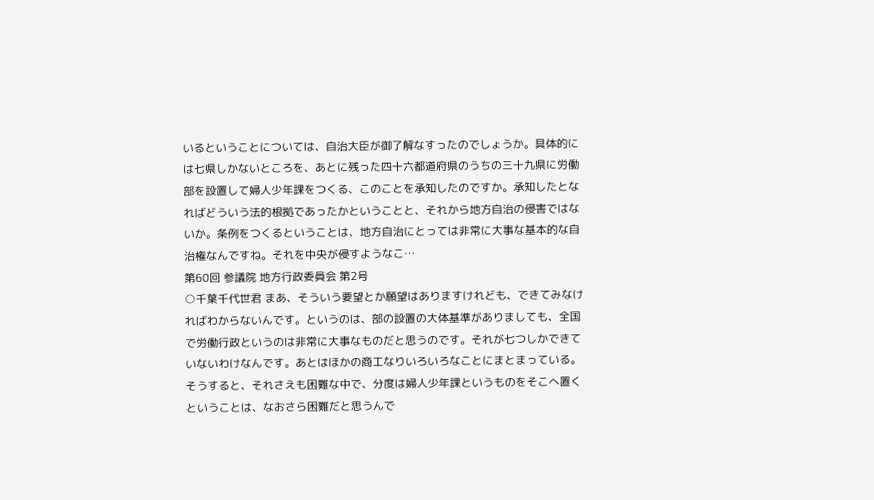いるということについては、自治大臣が御了解なすったのでしょうか。具体的には七県しかないところを、あとに残った四十六都道府県のうちの三十九県に労働部を設置して婦人少年課をつくる、このことを承知したのですか。承知したとなればどういう法的根拠であったかということと、それから地方自治の侵害ではないか。条例をつくるということは、地方自治にとっては非常に大事な基本的な自治権なんですね。それを中央が侵すようなこ…
第60回 参議院 地方行政委員会 第2号
○千葉千代世君 まあ、そういう要望とか願望はありますけれども、できてみなければわからないんです。というのは、部の設置の大体基準がありましても、全国で労働行政というのは非常に大事なものだと思うのです。それが七つしかできていないわけなんです。あとはほかの商工なりいろいろなことにまとまっている。そうすると、それさえも困難な中で、分度は婦人少年課というものをそこへ置くということは、なおさら困難だと思うんで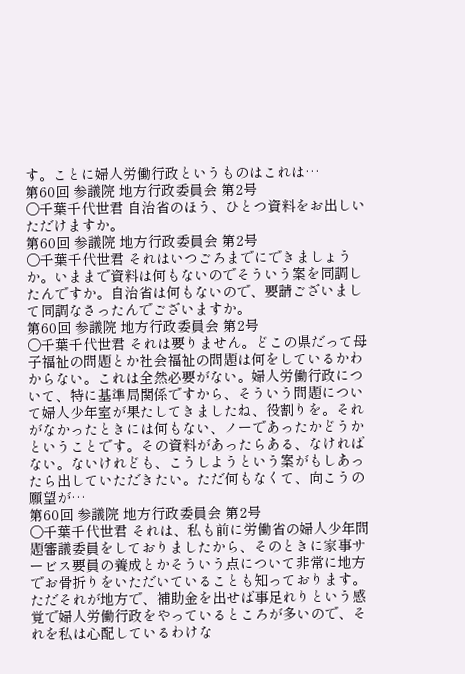す。ことに婦人労働行政というものはこれは…
第60回 参議院 地方行政委員会 第2号
○千葉千代世君 自治省のほう、ひとつ資料をお出しいただけますか。
第60回 参議院 地方行政委員会 第2号
○千葉千代世君 それはいつごろまでにできましょうか。いままで資料は何もないのでそういう案を同調したんですか。自治省は何もないので、要請ございまして同調なさったんでございますか。
第60回 参議院 地方行政委員会 第2号
○千葉千代世君 それは要りません。どこの県だって母子福祉の問題とか社会福祉の問題は何をしているかわからない。これは全然必要がない。婦人労働行政について、特に基準局関係ですから、そういう問題について婦人少年室が果たしてきましたね、役割りを。それがなかったときには何もない、ノーであったかどうかということです。その資料があったらある、なければない。ないけれども、こうしようという案がもしあったら出していただきたい。ただ何もなくて、向こうの願望が…
第60回 参議院 地方行政委員会 第2号
○千葉千代世君 それは、私も前に労働省の婦人少年問題審議委員をしておりましたから、そのときに家事サービス要員の養成とかそういう点について非常に地方でお骨折りをいただいていることも知っております。ただそれが地方で、補助金を出せば事足れりという感覚で婦人労働行政をやっているところが多いので、それを私は心配しているわけな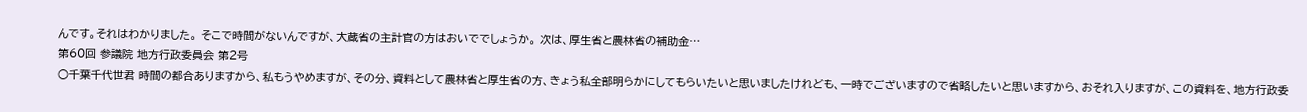んです。それはわかりました。 そこで時間がないんですが、大蔵省の主計官の方はおいででしょうか。 次は、厚生省と農林省の補助金…
第60回 参議院 地方行政委員会 第2号
○千葉千代世君 時間の都合ありますから、私もうやめますが、その分、資料として農林省と厚生省の方、きょう私全部明らかにしてもらいたいと思いましたけれども、一時でございますので省略したいと思いますから、おそれ入りますが、この資料を、地方行政委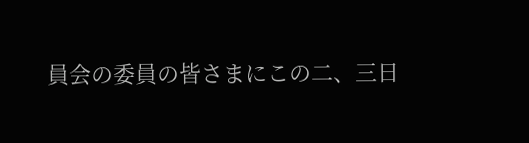員会の委員の皆さまにこの二、三日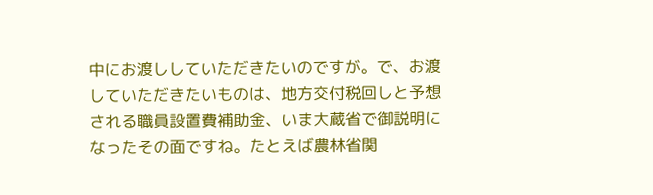中にお渡ししていただきたいのですが。で、お渡していただきたいものは、地方交付税回しと予想される職員設置費補助金、いま大蔵省で御説明になったその面ですね。たとえば農林省関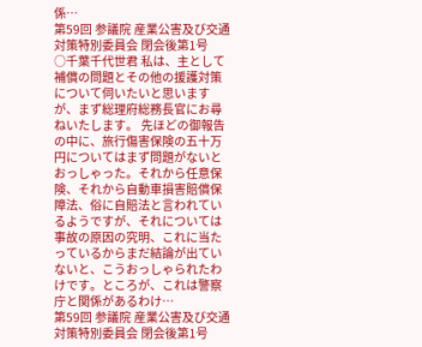係…
第59回 参議院 産業公害及び交通対策特別委員会 閉会後第1号
○千葉千代世君 私は、主として補償の問題とその他の援護対策について伺いたいと思いますが、まず総理府総務長官にお尋ねいたします。 先ほどの御報告の中に、旅行傷害保険の五十万円についてはまず問題がないとおっしゃった。それから任意保険、それから自動車損害賠償保障法、俗に自賠法と言われているようですが、それについては事故の原因の究明、これに当たっているからまだ結論が出ていないと、こうおっしゃられたわけです。ところが、これは警察庁と関係があるわけ…
第59回 参議院 産業公害及び交通対策特別委員会 閉会後第1号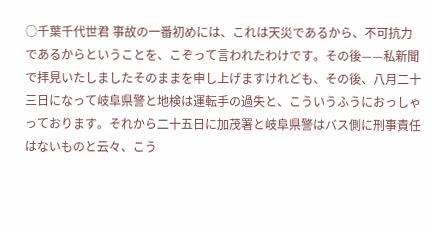○千葉千代世君 事故の一番初めには、これは天災であるから、不可抗力であるからということを、こぞって言われたわけです。その後——私新聞で拝見いたしましたそのままを申し上げますけれども、その後、八月二十三日になって岐阜県警と地検は運転手の過失と、こういうふうにおっしゃっております。それから二十五日に加茂署と岐阜県警はバス側に刑事責任はないものと云々、こう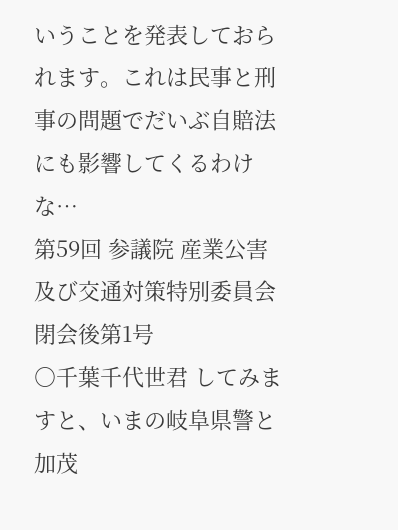いうことを発表しておられます。これは民事と刑事の問題でだいぶ自賠法にも影響してくるわけな…
第59回 参議院 産業公害及び交通対策特別委員会 閉会後第1号
○千葉千代世君 してみますと、いまの岐阜県警と加茂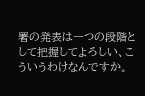署の発表は一つの段階として把握してよろしい、こういうわけなんですか。